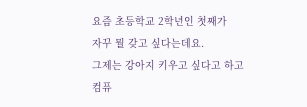요즘 초등학교 2학년인 첫째가
자꾸 뭘 갖고 싶다는데요.
그제는 강아지 키우고 싶다고 하고
컴퓨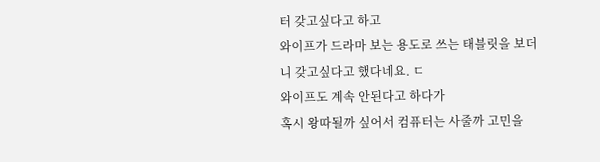터 갖고싶다고 하고
와이프가 드라마 보는 용도로 쓰는 태블릿을 보더니 갖고싶다고 했다네요. ㄷ
와이프도 계속 안된다고 하다가
혹시 왕따될까 싶어서 컴퓨터는 사줄까 고민을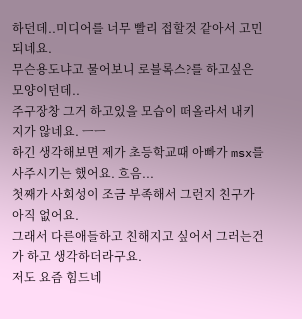하던데..미디어를 너무 빨리 접할것 같아서 고민되네요.
무슨용도냐고 물어보니 로블록스?를 하고싶은 모양이던데..
주구장창 그거 하고있을 모습이 떠올라서 내키지가 않네요. ㅡㅡ
하긴 생각해보면 제가 초등학교때 아빠가 msx를 사주시기는 했어요. 흐음...
첫째가 사회성이 조금 부족해서 그런지 친구가 아직 없어요.
그래서 다른애들하고 친해지고 싶어서 그러는건가 하고 생각하더라구요.
저도 요즘 힘드네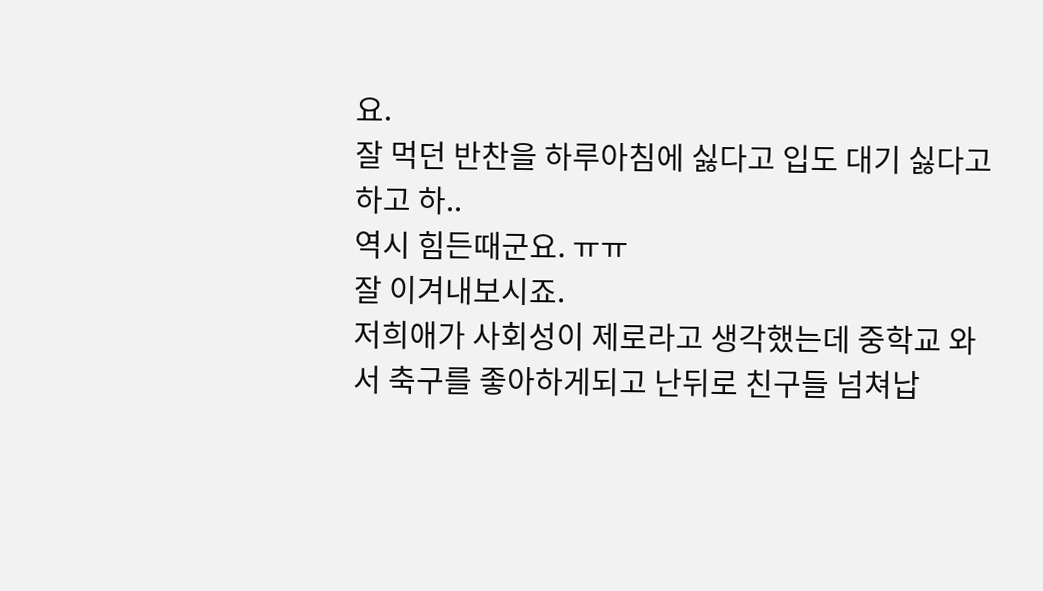요.
잘 먹던 반찬을 하루아침에 싫다고 입도 대기 싫다고 하고 하..
역시 힘든때군요. ㅠㅠ
잘 이겨내보시죠.
저희애가 사회성이 제로라고 생각했는데 중학교 와서 축구를 좋아하게되고 난뒤로 친구들 넘쳐납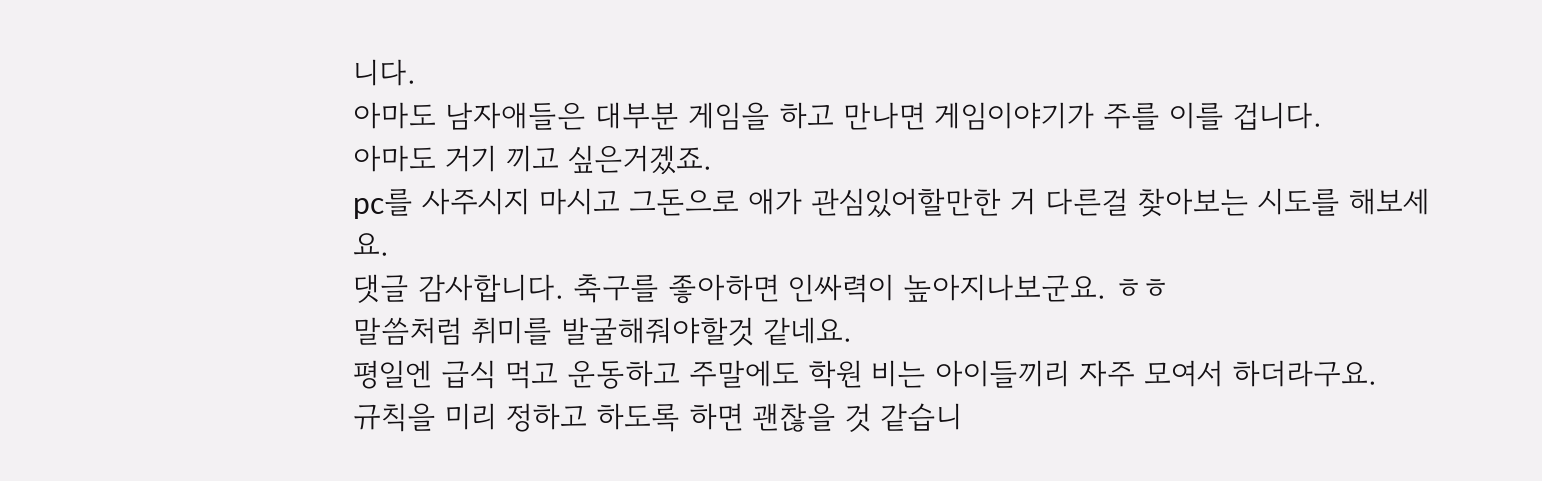니다.
아마도 남자애들은 대부분 게임을 하고 만나면 게임이야기가 주를 이를 겁니다.
아마도 거기 끼고 싶은거겠죠.
pc를 사주시지 마시고 그돈으로 애가 관심있어할만한 거 다른걸 찾아보는 시도를 해보세요.
댓글 감사합니다. 축구를 좋아하면 인싸력이 높아지나보군요. ㅎㅎ
말씀처럼 취미를 발굴해줘야할것 같네요.
평일엔 급식 먹고 운동하고 주말에도 학원 비는 아이들끼리 자주 모여서 하더라구요.
규칙을 미리 정하고 하도록 하면 괜찮을 것 같습니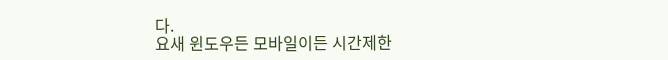다.
요새 윈도우든 모바일이든 시간제한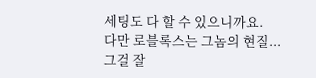세팅도 다 할 수 있으니까요.
다만 로블록스는 그놈의 현질... 그걸 잘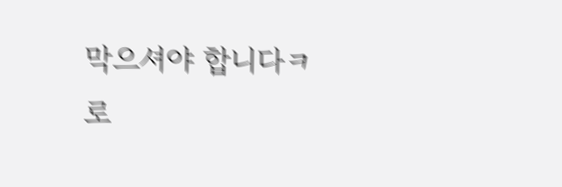막으셔야 합니다ㅋ
로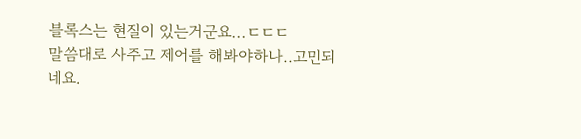블록스는 현질이 있는거군요...ㄷㄷㄷ
말씀대로 사주고 제어를 해봐야하나..고민되네요.